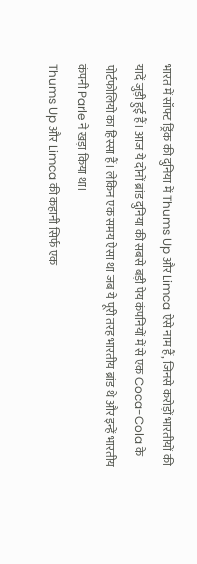भारत में सॉफ्ट ड्रिंक की दुनिया में Thums Up और Limca ऐसे नाम हैं, जिनसे करोड़ों भारतीयों की यादें जुड़ी हुई हैं। आज ये दोनों ब्रांड दुनिया की सबसे बड़ी पेय कंपनियों में से एक Coca-Cola के पोर्टफोलियो का हिस्सा हैं। लेकिन एक समय ऐसा था जब ये पूरी तरह भारतीय ब्रांड थे और इन्हें भारतीय कंपनी Parle ने खड़ा किया था।
Thums Up और Limca की कहानी सिर्फ एक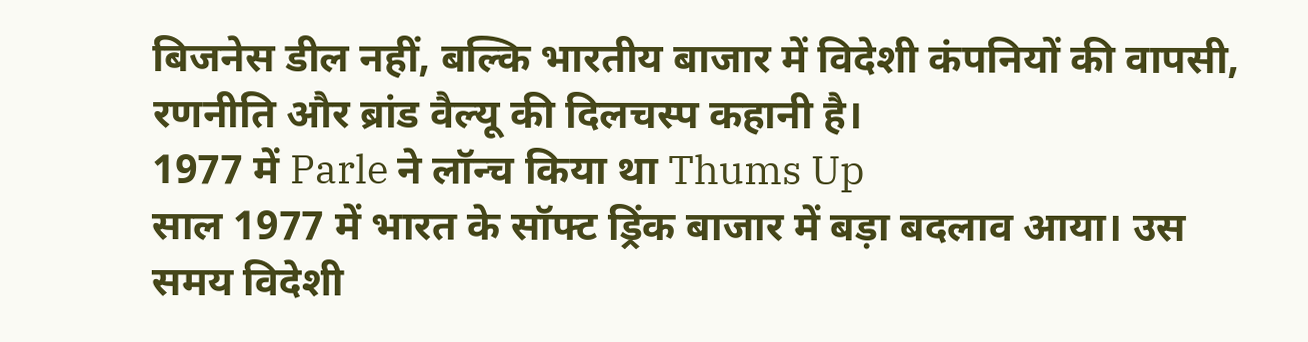बिजनेस डील नहीं, बल्कि भारतीय बाजार में विदेशी कंपनियों की वापसी, रणनीति और ब्रांड वैल्यू की दिलचस्प कहानी है।
1977 में Parle ने लॉन्च किया था Thums Up
साल 1977 में भारत के सॉफ्ट ड्रिंक बाजार में बड़ा बदलाव आया। उस समय विदेशी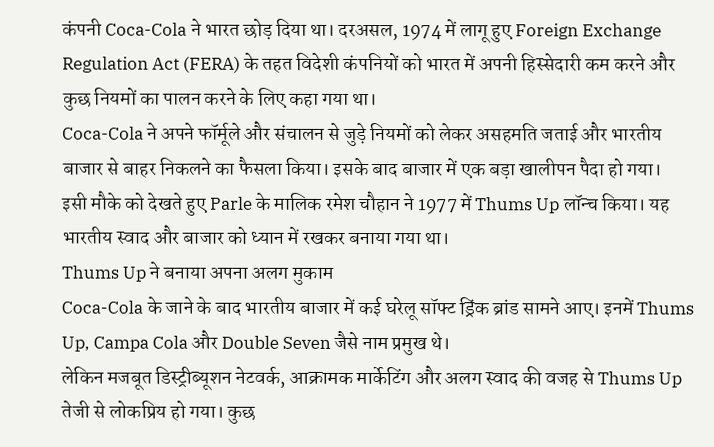कंपनी Coca-Cola ने भारत छोड़ दिया था। दरअसल, 1974 में लागू हुए Foreign Exchange Regulation Act (FERA) के तहत विदेशी कंपनियों को भारत में अपनी हिस्सेदारी कम करने और कुछ नियमों का पालन करने के लिए कहा गया था।
Coca-Cola ने अपने फॉर्मूले और संचालन से जुड़े नियमों को लेकर असहमति जताई और भारतीय बाजार से बाहर निकलने का फैसला किया। इसके बाद बाजार में एक बड़ा खालीपन पैदा हो गया।
इसी मौके को देखते हुए Parle के मालिक रमेश चौहान ने 1977 में Thums Up लॉन्च किया। यह भारतीय स्वाद और बाजार को ध्यान में रखकर बनाया गया था।
Thums Up ने बनाया अपना अलग मुकाम
Coca-Cola के जाने के बाद भारतीय बाजार में कई घरेलू सॉफ्ट ड्रिंक ब्रांड सामने आए। इनमें Thums Up, Campa Cola और Double Seven जैसे नाम प्रमुख थे।
लेकिन मजबूत डिस्ट्रीब्यूशन नेटवर्क, आक्रामक मार्केटिंग और अलग स्वाद की वजह से Thums Up तेजी से लोकप्रिय हो गया। कुछ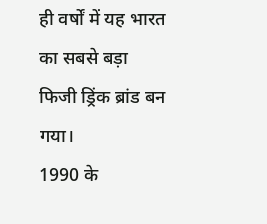ही वर्षों में यह भारत का सबसे बड़ा फिजी ड्रिंक ब्रांड बन गया।
1990 के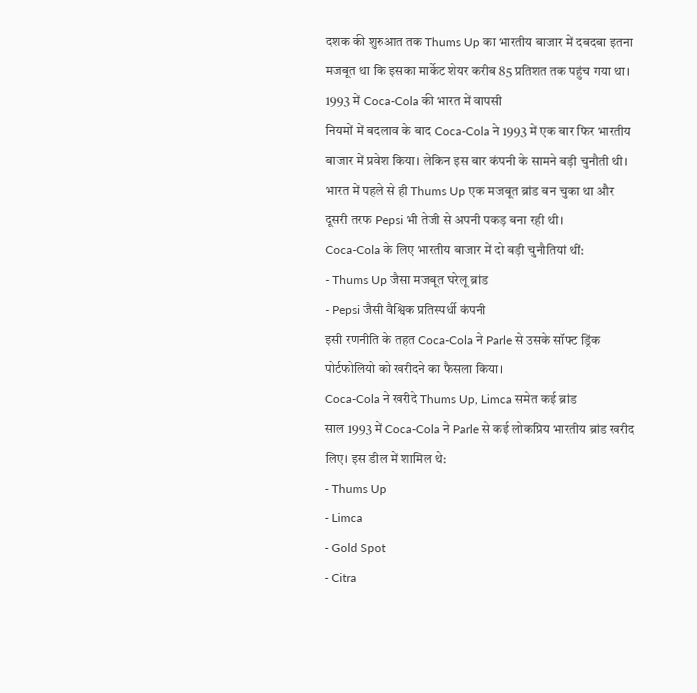दशक की शुरुआत तक Thums Up का भारतीय बाजार में दबदबा इतना मजबूत था कि इसका मार्केट शेयर करीब 85 प्रतिशत तक पहुंच गया था।
1993 में Coca-Cola की भारत में वापसी
नियमों में बदलाव के बाद Coca-Cola ने 1993 में एक बार फिर भारतीय बाजार में प्रवेश किया। लेकिन इस बार कंपनी के सामने बड़ी चुनौती थी।
भारत में पहले से ही Thums Up एक मजबूत ब्रांड बन चुका था और दूसरी तरफ Pepsi भी तेजी से अपनी पकड़ बना रही थी।
Coca-Cola के लिए भारतीय बाजार में दो बड़ी चुनौतियां थीं:
- Thums Up जैसा मजबूत घरेलू ब्रांड
- Pepsi जैसी वैश्विक प्रतिस्पर्धी कंपनी
इसी रणनीति के तहत Coca-Cola ने Parle से उसके सॉफ्ट ड्रिंक पोर्टफोलियो को खरीदने का फैसला किया।
Coca-Cola ने खरीदे Thums Up, Limca समेत कई ब्रांड
साल 1993 में Coca-Cola ने Parle से कई लोकप्रिय भारतीय ब्रांड खरीद लिए। इस डील में शामिल थे:
- Thums Up
- Limca
- Gold Spot
- Citra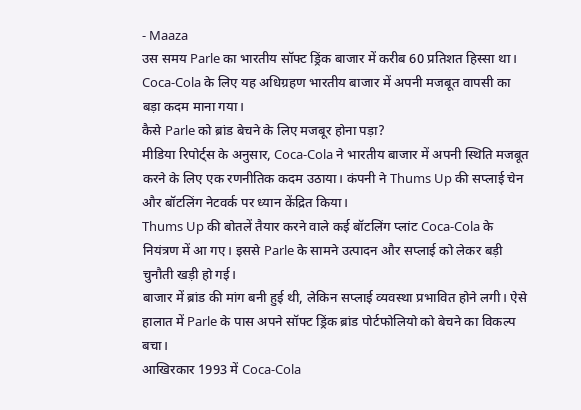- Maaza
उस समय Parle का भारतीय सॉफ्ट ड्रिंक बाजार में करीब 60 प्रतिशत हिस्सा था। Coca-Cola के लिए यह अधिग्रहण भारतीय बाजार में अपनी मजबूत वापसी का बड़ा कदम माना गया।
कैसे Parle को ब्रांड बेचने के लिए मजबूर होना पड़ा?
मीडिया रिपोर्ट्स के अनुसार, Coca-Cola ने भारतीय बाजार में अपनी स्थिति मजबूत करने के लिए एक रणनीतिक कदम उठाया। कंपनी ने Thums Up की सप्लाई चेन और बॉटलिंग नेटवर्क पर ध्यान केंद्रित किया।
Thums Up की बोतलें तैयार करने वाले कई बॉटलिंग प्लांट Coca-Cola के नियंत्रण में आ गए। इससे Parle के सामने उत्पादन और सप्लाई को लेकर बड़ी चुनौती खड़ी हो गई।
बाजार में ब्रांड की मांग बनी हुई थी, लेकिन सप्लाई व्यवस्था प्रभावित होने लगी। ऐसे हालात में Parle के पास अपने सॉफ्ट ड्रिंक ब्रांड पोर्टफोलियो को बेचने का विकल्प बचा।
आखिरकार 1993 में Coca-Cola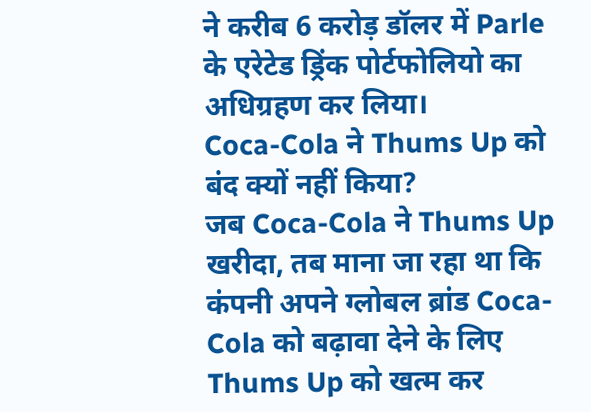ने करीब 6 करोड़ डॉलर में Parle के एरेटेड ड्रिंक पोर्टफोलियो का अधिग्रहण कर लिया।
Coca-Cola ने Thums Up को बंद क्यों नहीं किया?
जब Coca-Cola ने Thums Up खरीदा, तब माना जा रहा था कि कंपनी अपने ग्लोबल ब्रांड Coca-Cola को बढ़ावा देने के लिए Thums Up को खत्म कर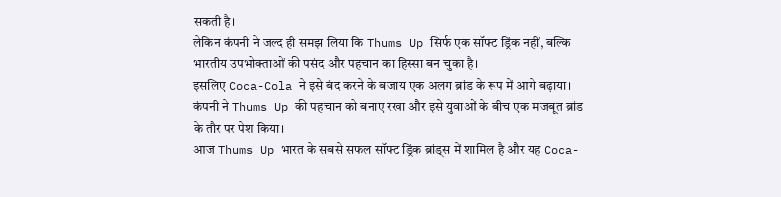सकती है।
लेकिन कंपनी ने जल्द ही समझ लिया कि Thums Up सिर्फ एक सॉफ्ट ड्रिंक नहीं, बल्कि भारतीय उपभोक्ताओं की पसंद और पहचान का हिस्सा बन चुका है।
इसलिए Coca-Cola ने इसे बंद करने के बजाय एक अलग ब्रांड के रूप में आगे बढ़ाया। कंपनी ने Thums Up की पहचान को बनाए रखा और इसे युवाओं के बीच एक मजबूत ब्रांड के तौर पर पेश किया।
आज Thums Up भारत के सबसे सफल सॉफ्ट ड्रिंक ब्रांड्स में शामिल है और यह Coca-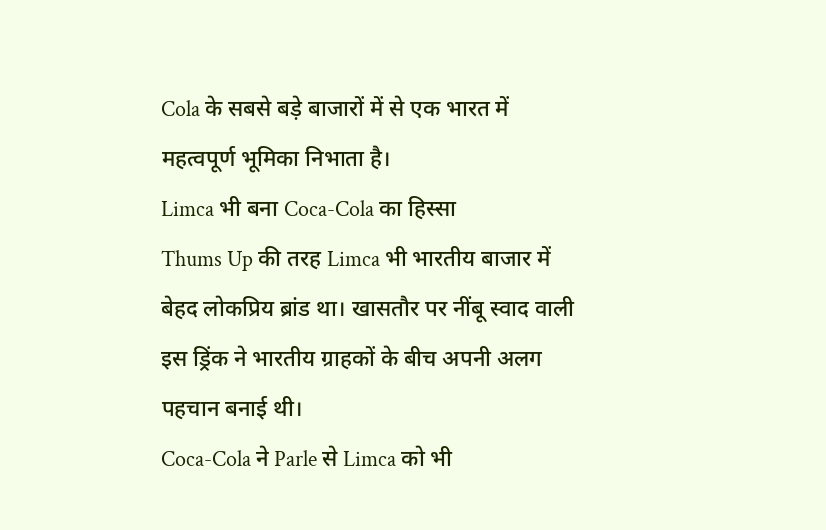Cola के सबसे बड़े बाजारों में से एक भारत में महत्वपूर्ण भूमिका निभाता है।
Limca भी बना Coca-Cola का हिस्सा
Thums Up की तरह Limca भी भारतीय बाजार में बेहद लोकप्रिय ब्रांड था। खासतौर पर नींबू स्वाद वाली इस ड्रिंक ने भारतीय ग्राहकों के बीच अपनी अलग पहचान बनाई थी।
Coca-Cola ने Parle से Limca को भी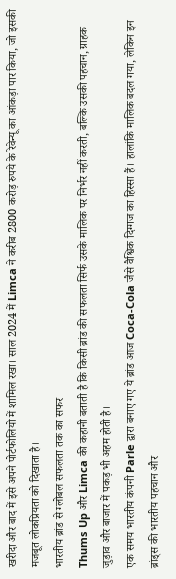खरीदा और बाद में इसे अपने पोर्टफोलियो में शामिल रखा। साल 2024 में Limca ने करीब 2800 करोड़ रुपये के रेवेन्यू का आंकड़ा पार किया, जो इसकी मजबूत लोकप्रियता को दिखाता है।
भारतीय ब्रांड से ग्लोबल सफलता तक का सफर
Thums Up और Limca की कहानी बताती है कि किसी ब्रांड की सफलता सिर्फ उसके मालिक पर निर्भर नहीं करती, बल्कि उसकी पहचान, ग्राहक जुड़ाव और बाजार में पकड़ भी अहम होती है।
एक समय भारतीय कंपनी Parle द्वारा बनाए गए ये ब्रांड आज Coca-Cola जैसे वैश्विक दिग्गज का हिस्सा हैं। हालांकि मालिक बदल गया, लेकिन इन ब्रांड्स की भारतीय पहचान और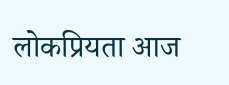लोकप्रियता आज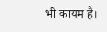भी कायम है।